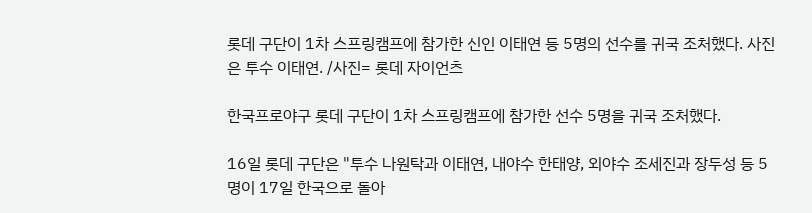롯데 구단이 1차 스프링캠프에 참가한 신인 이태연 등 5명의 선수를 귀국 조처했다. 사진은 투수 이태연. /사진= 롯데 자이언츠

한국프로야구 롯데 구단이 1차 스프링캠프에 참가한 선수 5명을 귀국 조처했다.

16일 롯데 구단은 "투수 나원탁과 이태연, 내야수 한태양, 외야수 조세진과 장두성 등 5명이 17일 한국으로 돌아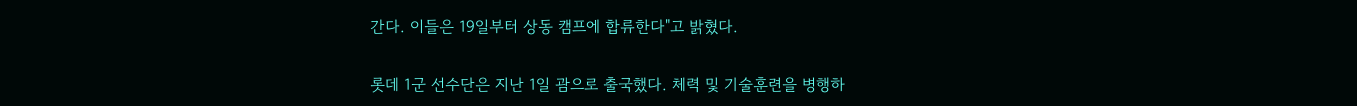간다. 이들은 19일부터 상동 캠프에 합류한다"고 밝혔다.


롯데 1군 선수단은 지난 1일 괌으로 출국했다. 체력 및 기술훈련을 병행하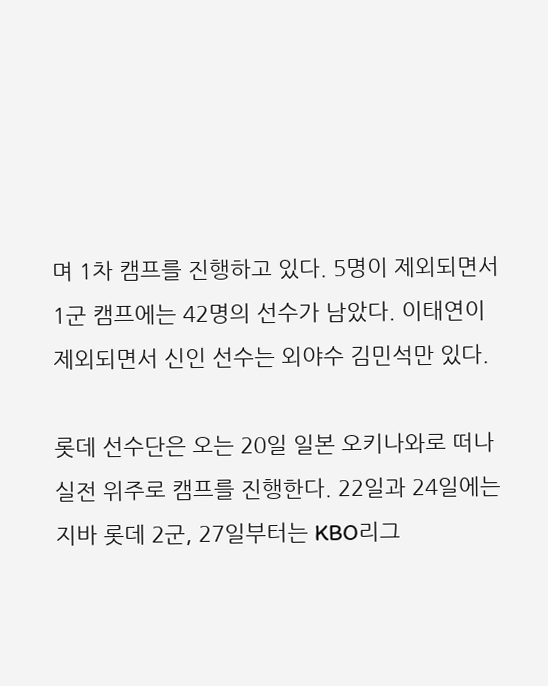며 1차 캠프를 진행하고 있다. 5명이 제외되면서 1군 캠프에는 42명의 선수가 남았다. 이태연이 제외되면서 신인 선수는 외야수 김민석만 있다.

롯데 선수단은 오는 20일 일본 오키나와로 떠나 실전 위주로 캠프를 진행한다. 22일과 24일에는 지바 롯데 2군, 27일부터는 KBO리그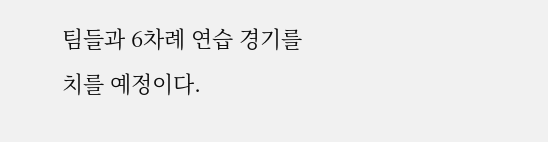팀들과 6차례 연습 경기를 치를 예정이다.